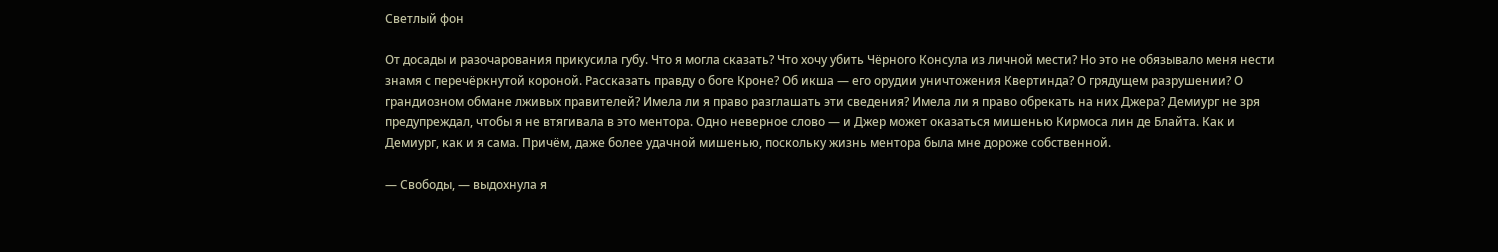Светлый фон

От досады и разочарования прикусила губу. Что я могла сказать? Что хочу убить Чёрного Консула из личной мести? Но это не обязывало меня нести знамя с перечёркнутой короной. Рассказать правду о боге Кроне? Об икша — его орудии уничтожения Квертинда? О грядущем разрушении? О грандиозном обмане лживых правителей? Имела ли я право разглашать эти сведения? Имела ли я право обрекать на них Джера? Демиург не зря предупреждал, чтобы я не втягивала в это ментора. Одно неверное слово — и Джер может оказаться мишенью Кирмоса лин де Блайта. Как и Демиург, как и я сама. Причём, даже более удачной мишенью, поскольку жизнь ментора была мне дороже собственной.

— Свободы, — выдохнула я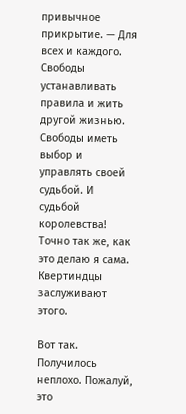привычное прикрытие. — Для всех и каждого. Свободы устанавливать правила и жить другой жизнью. Свободы иметь выбор и управлять своей судьбой. И судьбой королевства! Точно так же, как это делаю я сама. Квертиндцы заслуживают этого.

Вот так. Получилось неплохо. Пожалуй, это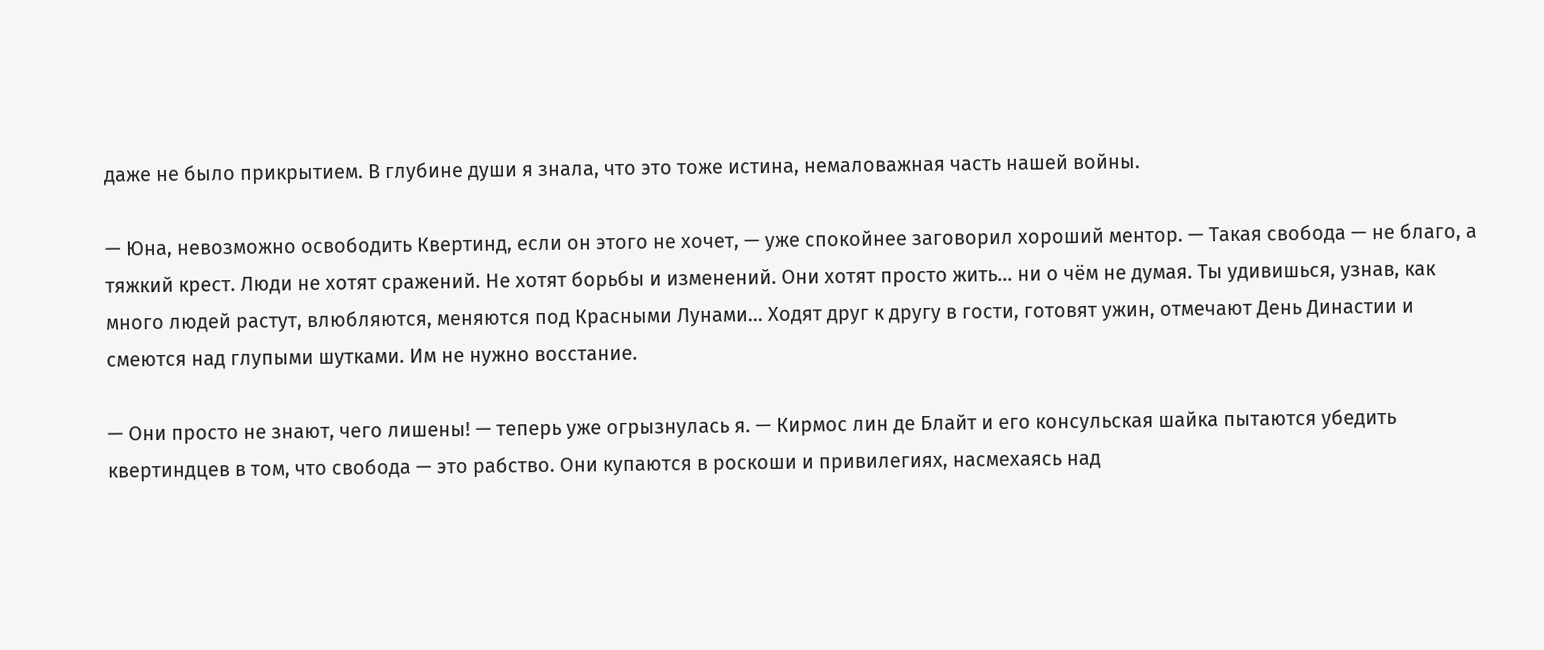даже не было прикрытием. В глубине души я знала, что это тоже истина, немаловажная часть нашей войны.

— Юна, невозможно освободить Квертинд, если он этого не хочет, — уже спокойнее заговорил хороший ментор. — Такая свобода — не благо, а тяжкий крест. Люди не хотят сражений. Не хотят борьбы и изменений. Они хотят просто жить… ни о чём не думая. Ты удивишься, узнав, как много людей растут, влюбляются, меняются под Красными Лунами… Ходят друг к другу в гости, готовят ужин, отмечают День Династии и смеются над глупыми шутками. Им не нужно восстание.

— Они просто не знают, чего лишены! — теперь уже огрызнулась я. — Кирмос лин де Блайт и его консульская шайка пытаются убедить квертиндцев в том, что свобода — это рабство. Они купаются в роскоши и привилегиях, насмехаясь над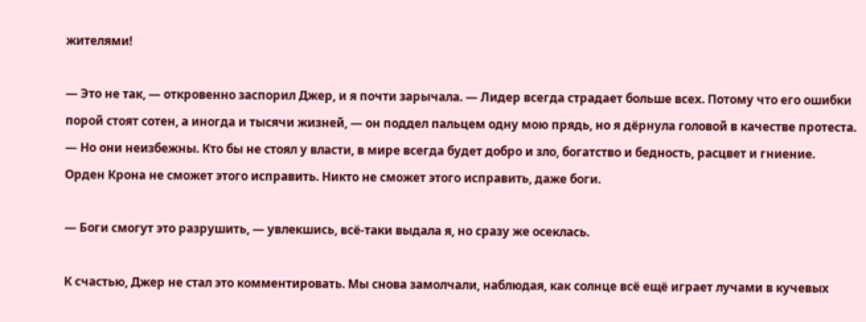жителями!

— Это не так, — откровенно заспорил Джер, и я почти зарычала. — Лидер всегда страдает больше всех. Потому что его ошибки порой стоят сотен, а иногда и тысячи жизней, — он поддел пальцем одну мою прядь, но я дёрнула головой в качестве протеста. — Но они неизбежны. Кто бы не стоял у власти, в мире всегда будет добро и зло, богатство и бедность, расцвет и гниение. Орден Крона не сможет этого исправить. Никто не сможет этого исправить, даже боги.

— Боги смогут это разрушить, — увлекшись, всё-таки выдала я, но сразу же осеклась.

К счастью, Джер не стал это комментировать. Мы снова замолчали, наблюдая, как солнце всё ещё играет лучами в кучевых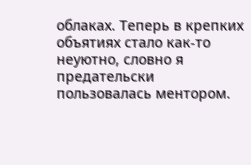облаках. Теперь в крепких объятиях стало как-то неуютно, словно я предательски пользовалась ментором.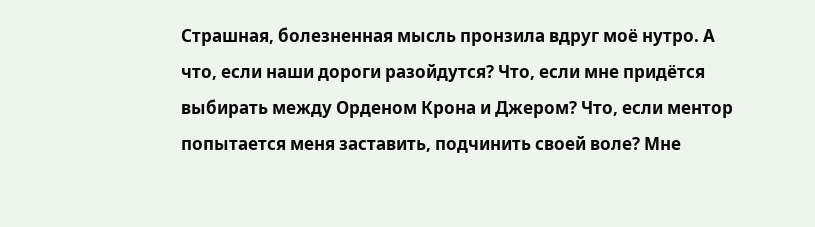Страшная, болезненная мысль пронзила вдруг моё нутро. А что, если наши дороги разойдутся? Что, если мне придётся выбирать между Орденом Крона и Джером? Что, если ментор попытается меня заставить, подчинить своей воле? Мне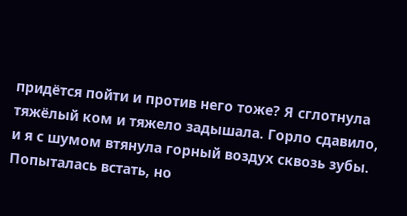придётся пойти и против него тоже? Я сглотнула тяжёлый ком и тяжело задышала. Горло сдавило, и я с шумом втянула горный воздух сквозь зубы. Попыталась встать, но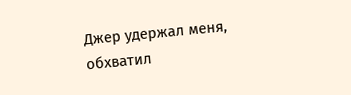Джер удержал меня, обхватил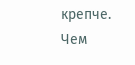крепче. Чем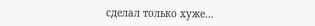сделал только хуже…